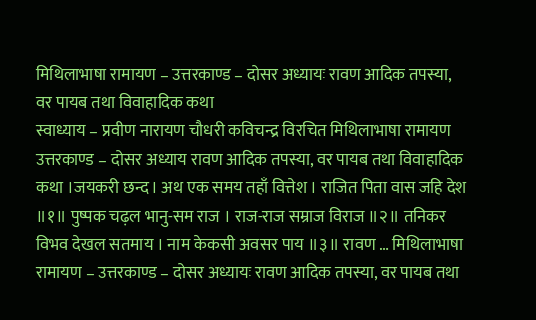मिथिलाभाषा रामायण – उत्तरकाण्ड – दोसर अध्यायः रावण आदिक तपस्या, वर पायब तथा विवाहादिक कथा
स्वाध्याय – प्रवीण नारायण चौधरी कविचन्द्र विरचित मिथिलाभाषा रामायण उत्तरकाण्ड – दोसर अध्याय रावण आदिक तपस्या, वर पायब तथा विवाहादिक कथा ।जयकरी छन्द। अथ एक समय तहाँ वित्तेश । राजित पिता वास जहि देश ॥१॥ पुष्पक चढ़ल भानु-सम राज । राज-राज सम्राज विराज ॥२॥ तनिकर विभव देखल सतमाय । नाम केकसी अवसर पाय ॥३॥ रावण … मिथिलाभाषा रामायण – उत्तरकाण्ड – दोसर अध्यायः रावण आदिक तपस्या, वर पायब तथा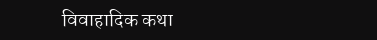विवाहादिक कथा